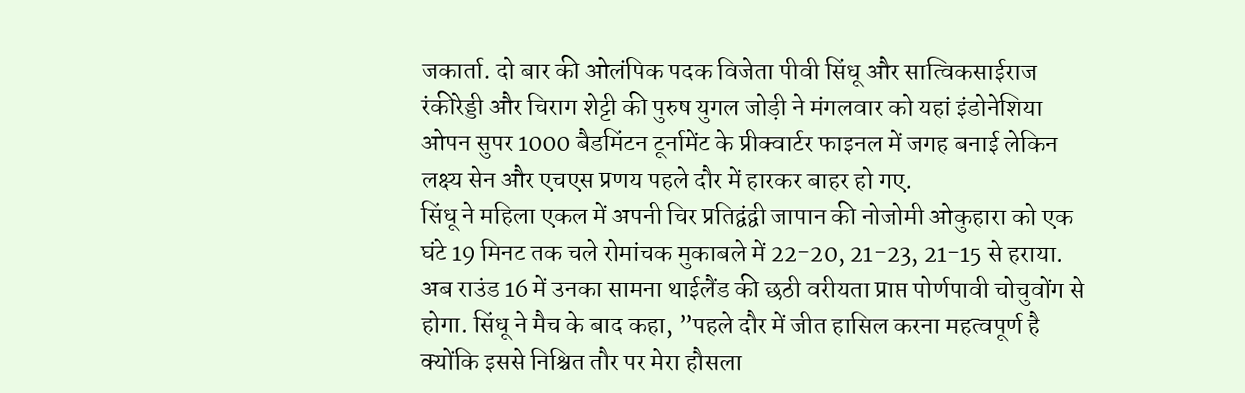जकार्ता. दो बार की ओलंपिक पदक विजेता पीवी सिंधू और सात्विकसाईराज रंकीरेड्डी और चिराग शेट्टी की पुरुष युगल जोड़ी ने मंगलवार को यहां इंडोनेशिया ओपन सुपर 1000 बैडमिंटन टूर्नामेंट के प्रीक्वार्टर फाइनल में जगह बनाई लेकिन लक्ष्य सेन और एचएस प्रणय पहले दौर में हारकर बाहर हो गए.
सिंधू ने महिला एकल में अपनी चिर प्रतिद्वंद्वी जापान की नोजोमी ओकुहारा को एक घंटे 19 मिनट तक चले रोमांचक मुकाबले में 22-20, 21-23, 21-15 से हराया. अब राउंड 16 में उनका सामना थाईलैंड की छठी वरीयता प्राप्त पोर्णपावी चोचुवोंग से होगा. सिंधू ने मैच के बाद कहा, ”पहले दौर में जीत हासिल करना महत्वपूर्ण है क्योंकि इससे निश्चित तौर पर मेरा हौसला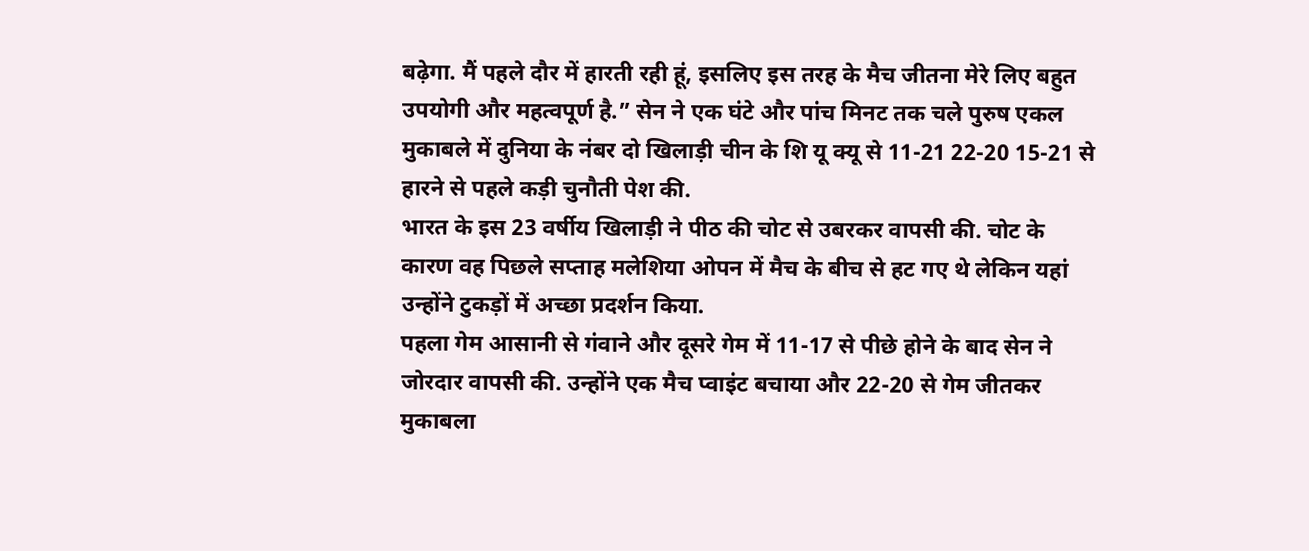बढ़ेगा. मैं पहले दौर में हारती रही हूं, इसलिए इस तरह के मैच जीतना मेरे लिए बहुत उपयोगी और महत्वपूर्ण है.” सेन ने एक घंटे और पांच मिनट तक चले पुरुष एकल मुकाबले में दुनिया के नंबर दो खिलाड़ी चीन के शि यू क्यू से 11-21 22-20 15-21 से हारने से पहले कड़ी चुनौती पेश की.
भारत के इस 23 वर्षीय खिलाड़ी ने पीठ की चोट से उबरकर वापसी की. चोट के कारण वह पिछले सप्ताह मलेशिया ओपन में मैच के बीच से हट गए थे लेकिन यहां उन्होंने टुकड़ों में अच्छा प्रदर्शन किया.
पहला गेम आसानी से गंवाने और दूसरे गेम में 11-17 से पीछे होने के बाद सेन ने जोरदार वापसी की. उन्होंने एक मैच प्वाइंट बचाया और 22-20 से गेम जीतकर मुकाबला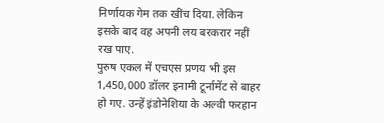निर्णायक गेम तक खींच दिया. लेकिन इसके बाद वह अपनी लय बरकरार नहीं रख पाए.
पुरुष एकल में एचएस प्रणय भी इस 1,450,000 डॉलर इनामी टूर्नामेंट से बाहर हो गए. उन्हें इंडोनेशिया के अल्वी फरहान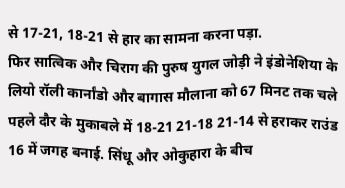से 17-21, 18-21 से हार का सामना करना पड़ा.
फिर सात्विक और चिराग की पुरुष युगल जोड़ी ने इंडोनेशिया के लियो रॉली कार्नांडो और बागास मौलाना को 67 मिनट तक चले पहले दौर के मुकाबले में 18-21 21-18 21-14 से हराकर राउंड 16 में जगह बनाई. सिंधू और ओकुहारा के बीच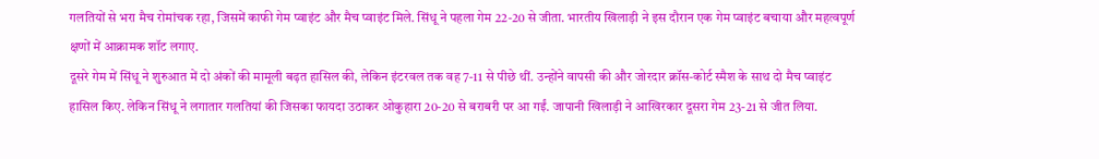गलतियों से भरा मैच रोमांचक रहा, जिसमें काफी गेम प्वाइंट और मैच प्वाइंट मिले. सिंधू ने पहला गेम 22-20 से जीता. भारतीय खिलाड़ी ने इस दौरान एक गेम प्वाइंट बचाया और महत्वपूर्ण क्षणों में आक्रामक शॉट लगाए.
दूसरे गेम में सिंधू ने शुरुआत में दो अंकों की मामूली बढ़त हासिल की, लेकिन इंटरवल तक वह 7-11 से पीछे थीं. उन्होंने वापसी की और जोरदार क्रॉस-कोर्ट स्मैश के साथ दो मैच प्वाइंट हासिल किए. लेकिन सिंधू ने लगातार गलतियां की जिसका फायदा उठाकर ओकुहारा 20-20 से बराबरी पर आ गईं. जापानी खिलाड़ी ने आखिरकार दूसरा गेम 23-21 से जीत लिया.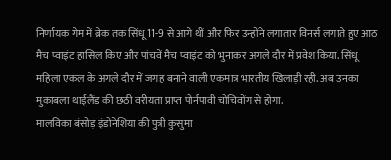निर्णायक गेम में ब्रेक तक सिंधू 11-9 से आगे थीं और फिर उन्होंने लगातार विनर्स लगाते हुए आठ मैच प्वाइंट हासिल किए और पांचवें मैच प्वाइंट को भुनाकर अगले दौर में प्रवेश किया. सिंधू महिला एकल के अगले दौर में जगह बनाने वाली एकमात्र भारतीय खिलाड़ी रही. अब उनका मुकाबला थाईलैंड की छठी वरीयता प्राप्त पोर्नपावी चोचिवोंग से होगा.
मालविका बंसोड़ इंडोनेशिया की पुत्री कुसुमा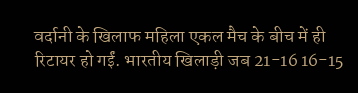वर्दानी के खिलाफ महिला एकल मैच के बीच में ही रिटायर हो गईं. भारतीय खिलाड़ी जब 21-16 16-15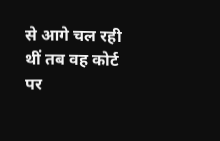से आगे चल रही थीं तब वह कोर्ट पर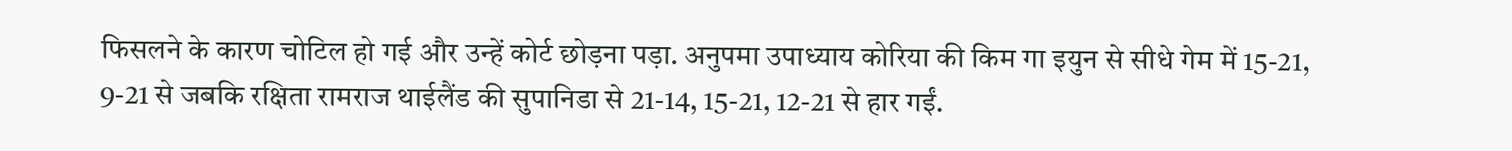फिसलने के कारण चोटिल हो गई और उन्हें कोर्ट छोड़ना पड़ा. अनुपमा उपाध्याय कोरिया की किम गा इयुन से सीधे गेम में 15-21, 9-21 से जबकि रक्षिता रामराज थाईलैंड की सुपानिडा से 21-14, 15-21, 12-21 से हार गईं.